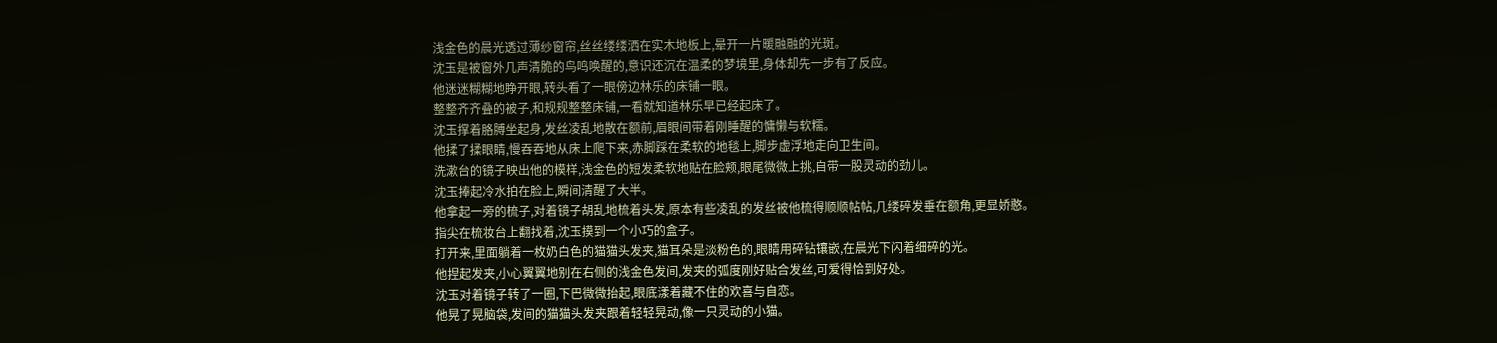浅金色的晨光透过薄纱窗帘,丝丝缕缕洒在实木地板上,晕开一片暖融融的光斑。
沈玉是被窗外几声清脆的鸟鸣唤醒的,意识还沉在温柔的梦境里,身体却先一步有了反应。
他迷迷糊糊地睁开眼,转头看了一眼傍边林乐的床铺一眼。
整整齐齐叠的被子,和规规整整床铺,一看就知道林乐早已经起床了。
沈玉撑着胳膊坐起身,发丝凌乱地散在额前,眉眼间带着刚睡醒的慵懒与软糯。
他揉了揉眼睛,慢吞吞地从床上爬下来,赤脚踩在柔软的地毯上,脚步虚浮地走向卫生间。
洗漱台的镜子映出他的模样,浅金色的短发柔软地贴在脸颊,眼尾微微上挑,自带一股灵动的劲儿。
沈玉捧起冷水拍在脸上,瞬间清醒了大半。
他拿起一旁的梳子,对着镜子胡乱地梳着头发,原本有些凌乱的发丝被他梳得顺顺帖帖,几缕碎发垂在额角,更显娇憨。
指尖在梳妆台上翻找着,沈玉摸到一个小巧的盒子。
打开来,里面躺着一枚奶白色的猫猫头发夹,猫耳朵是淡粉色的,眼睛用碎钻镶嵌,在晨光下闪着细碎的光。
他捏起发夹,小心翼翼地别在右侧的浅金色发间,发夹的弧度刚好贴合发丝,可爱得恰到好处。
沈玉对着镜子转了一圈,下巴微微抬起,眼底漾着藏不住的欢喜与自恋。
他晃了晃脑袋,发间的猫猫头发夹跟着轻轻晃动,像一只灵动的小猫。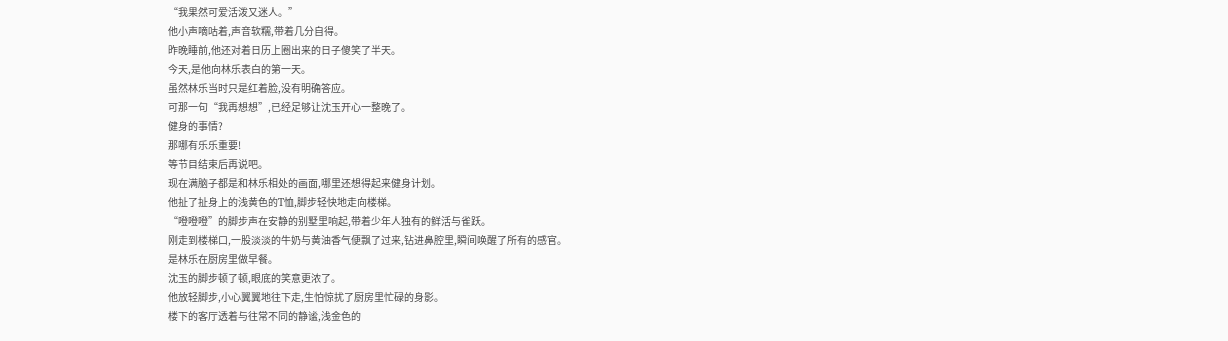“我果然可爱活泼又迷人。”
他小声嘀咕着,声音软糯,带着几分自得。
昨晚睡前,他还对着日历上圈出来的日子傻笑了半天。
今天,是他向林乐表白的第一天。
虽然林乐当时只是红着脸,没有明确答应。
可那一句“我再想想”,已经足够让沈玉开心一整晚了。
健身的事情?
那哪有乐乐重要!
等节目结束后再说吧。
现在满脑子都是和林乐相处的画面,哪里还想得起来健身计划。
他扯了扯身上的浅黄色的T恤,脚步轻快地走向楼梯。
“噔噔噔”的脚步声在安静的别墅里响起,带着少年人独有的鲜活与雀跃。
刚走到楼梯口,一股淡淡的牛奶与黄油香气便飘了过来,钻进鼻腔里,瞬间唤醒了所有的感官。
是林乐在厨房里做早餐。
沈玉的脚步顿了顿,眼底的笑意更浓了。
他放轻脚步,小心翼翼地往下走,生怕惊扰了厨房里忙碌的身影。
楼下的客厅透着与往常不同的静谧,浅金色的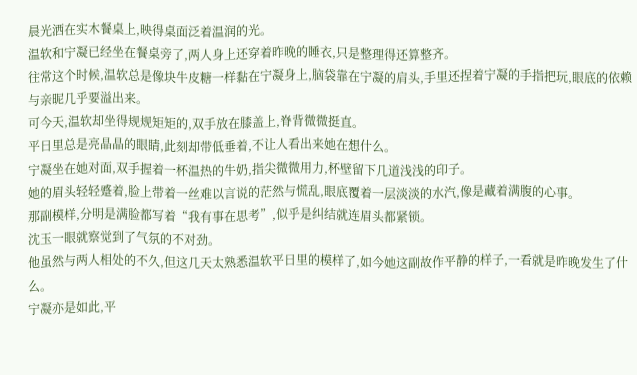晨光洒在实木餐桌上,映得桌面泛着温润的光。
温软和宁凝已经坐在餐桌旁了,两人身上还穿着昨晚的睡衣,只是整理得还算整齐。
往常这个时候,温软总是像块牛皮糖一样黏在宁凝身上,脑袋靠在宁凝的肩头,手里还捏着宁凝的手指把玩,眼底的依赖与亲昵几乎要溢出来。
可今天,温软却坐得规规矩矩的,双手放在膝盖上,脊背微微挺直。
平日里总是亮晶晶的眼睛,此刻却带低垂着,不让人看出来她在想什么。
宁凝坐在她对面,双手握着一杯温热的牛奶,指尖微微用力,杯壁留下几道浅浅的印子。
她的眉头轻轻蹙着,脸上带着一丝难以言说的茫然与慌乱,眼底覆着一层淡淡的水汽,像是藏着满腹的心事。
那副模样,分明是满脸都写着“我有事在思考”,似乎是纠结就连眉头都紧锁。
沈玉一眼就察觉到了气氛的不对劲。
他虽然与两人相处的不久,但这几天太熟悉温软平日里的模样了,如今她这副故作平静的样子,一看就是昨晚发生了什么。
宁凝亦是如此,平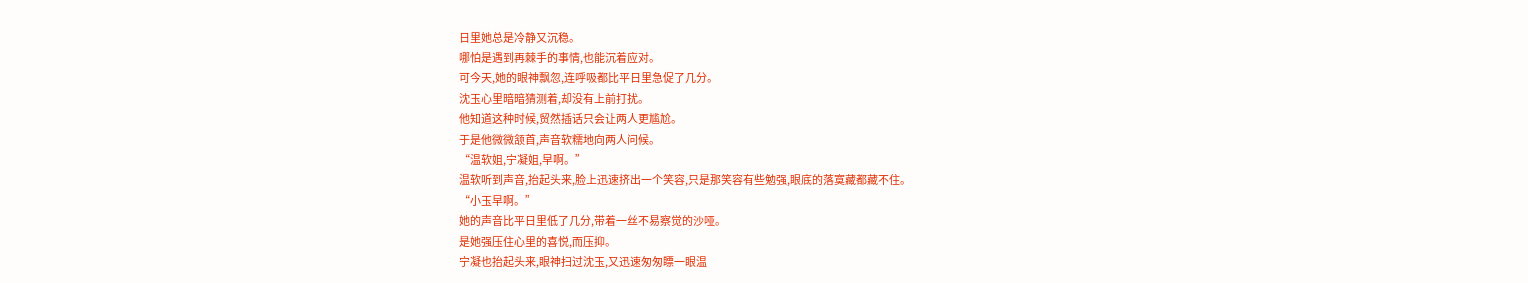日里她总是冷静又沉稳。
哪怕是遇到再棘手的事情,也能沉着应对。
可今天,她的眼神飘忽,连呼吸都比平日里急促了几分。
沈玉心里暗暗猜测着,却没有上前打扰。
他知道这种时候,贸然插话只会让两人更尴尬。
于是他微微颔首,声音软糯地向两人问候。
“温软姐,宁凝姐,早啊。”
温软听到声音,抬起头来,脸上迅速挤出一个笑容,只是那笑容有些勉强,眼底的落寞藏都藏不住。
“小玉早啊。”
她的声音比平日里低了几分,带着一丝不易察觉的沙哑。
是她强压住心里的喜悦,而压抑。
宁凝也抬起头来,眼神扫过沈玉,又迅速匆匆瞟一眼温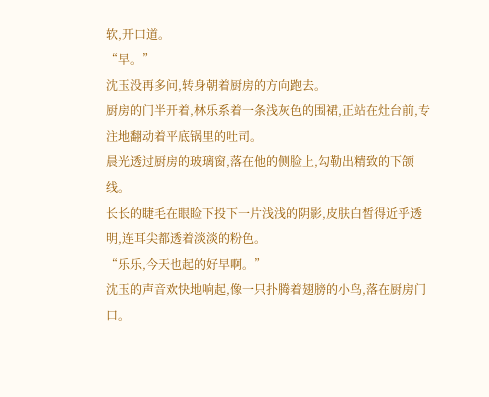软,开口道。
“早。”
沈玉没再多问,转身朝着厨房的方向跑去。
厨房的门半开着,林乐系着一条浅灰色的围裙,正站在灶台前,专注地翻动着平底锅里的吐司。
晨光透过厨房的玻璃窗,落在他的侧脸上,勾勒出精致的下颌线。
长长的睫毛在眼睑下投下一片浅浅的阴影,皮肤白皙得近乎透明,连耳尖都透着淡淡的粉色。
“乐乐,今天也起的好早啊。”
沈玉的声音欢快地响起,像一只扑腾着翅膀的小鸟,落在厨房门口。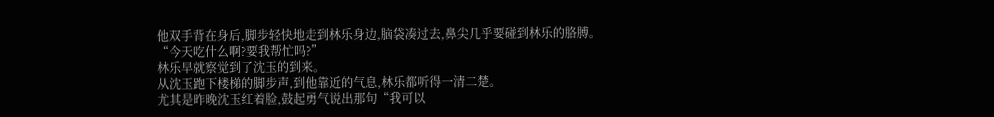他双手背在身后,脚步轻快地走到林乐身边,脑袋凑过去,鼻尖几乎要碰到林乐的胳膊。
“今天吃什么啊?要我帮忙吗?”
林乐早就察觉到了沈玉的到来。
从沈玉跑下楼梯的脚步声,到他靠近的气息,林乐都听得一清二楚。
尤其是昨晚沈玉红着脸,鼓起勇气说出那句“我可以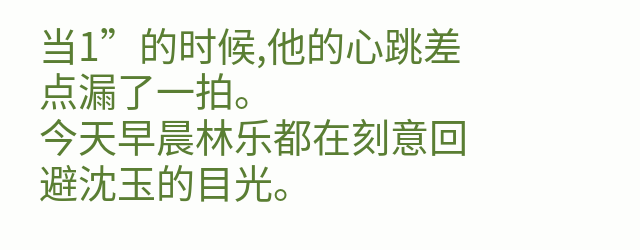当1”的时候,他的心跳差点漏了一拍。
今天早晨林乐都在刻意回避沈玉的目光。